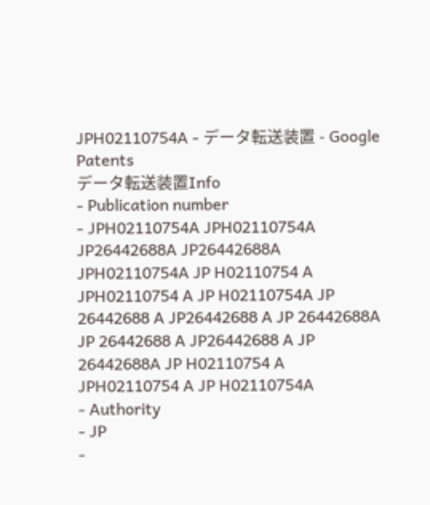JPH02110754A - データ転送装置 - Google Patents
データ転送装置Info
- Publication number
- JPH02110754A JPH02110754A JP26442688A JP26442688A JPH02110754A JP H02110754 A JPH02110754 A JP H02110754A JP 26442688 A JP26442688 A JP 26442688A JP 26442688 A JP26442688 A JP 26442688A JP H02110754 A JPH02110754 A JP H02110754A
- Authority
- JP
-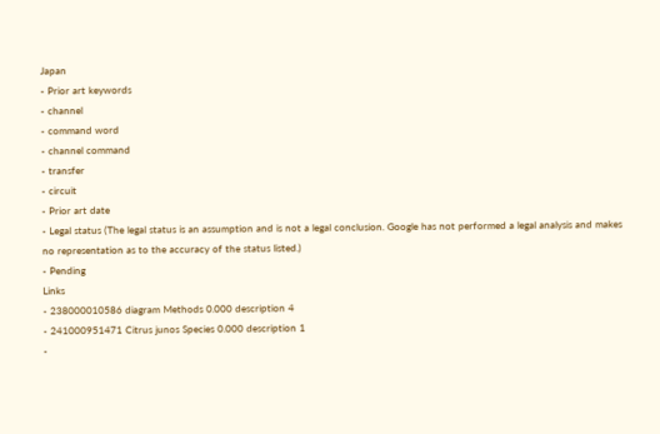Japan
- Prior art keywords
- channel
- command word
- channel command
- transfer
- circuit
- Prior art date
- Legal status (The legal status is an assumption and is not a legal conclusion. Google has not performed a legal analysis and makes no representation as to the accuracy of the status listed.)
- Pending
Links
- 238000010586 diagram Methods 0.000 description 4
- 241000951471 Citrus junos Species 0.000 description 1
-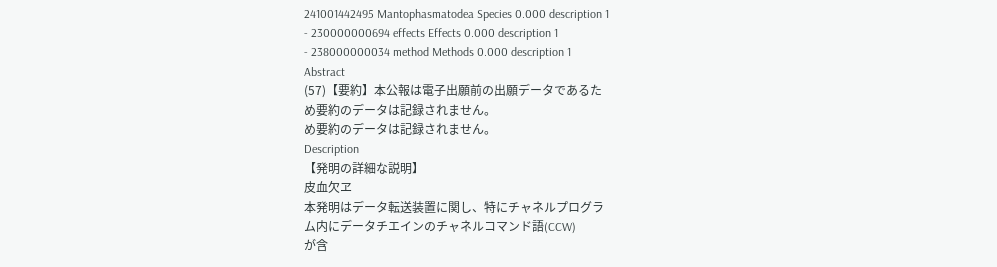241001442495 Mantophasmatodea Species 0.000 description 1
- 230000000694 effects Effects 0.000 description 1
- 238000000034 method Methods 0.000 description 1
Abstract
(57)【要約】本公報は電子出願前の出願データであるた
め要約のデータは記録されません。
め要約のデータは記録されません。
Description
【発明の詳細な説明】
皮血欠ヱ
本発明はデータ転送装置に関し、特にチャネルプログラ
ム内にデータチエインのチャネルコマンド語(CCW)
が含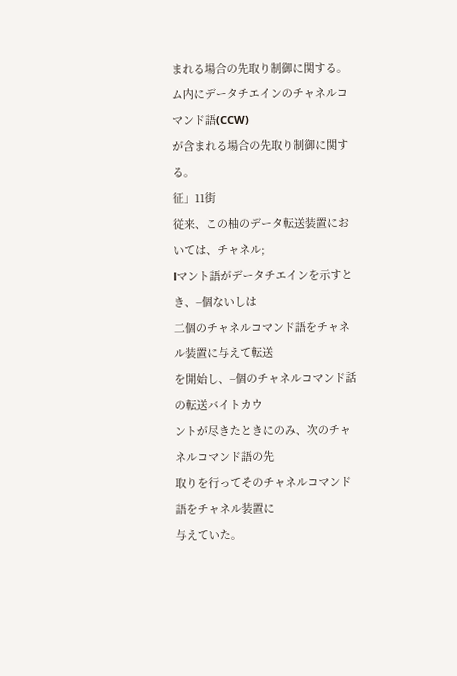まれる場合の先取り制御に関する。
ム内にデータチエインのチャネルコマンド語(CCW)
が含まれる場合の先取り制御に関する。
征」11街
従来、この柚のデータ転送装置においては、チャネル;
lマント語がデータチエインを示すとき、−個ないしは
二個のチャネルコマンド語をチャネル装置に与えて転送
を開始し、−個のチャネルコマンド話の転送バイトカウ
ントが尽きたときにのみ、次のチャネルコマンド語の先
取りを行ってそのチャネルコマンド語をチャネル装置に
与えていた。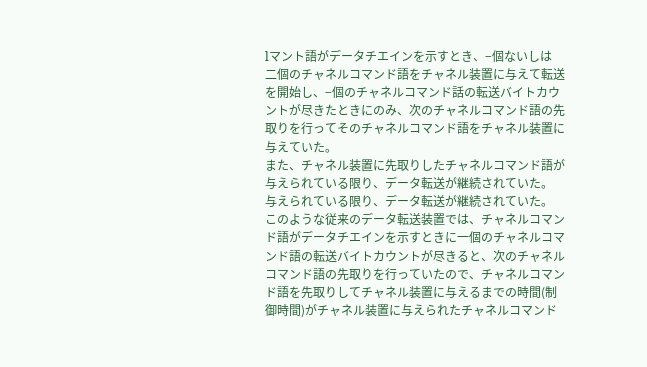lマント語がデータチエインを示すとき、−個ないしは
二個のチャネルコマンド語をチャネル装置に与えて転送
を開始し、−個のチャネルコマンド話の転送バイトカウ
ントが尽きたときにのみ、次のチャネルコマンド語の先
取りを行ってそのチャネルコマンド語をチャネル装置に
与えていた。
また、チャネル装置に先取りしたチャネルコマンド語が
与えられている限り、データ転送が継続されていた。
与えられている限り、データ転送が継続されていた。
このような従来のデータ転送装置では、チャネルコマン
ド語がデータチエインを示すときに一個のチャネルコマ
ンド語の転送バイトカウントが尽きると、次のチャネル
コマンド語の先取りを行っていたので、チャネルコマン
ド語を先取りしてチャネル装置に与えるまでの時間(制
御時間)がチャネル装置に与えられたチャネルコマンド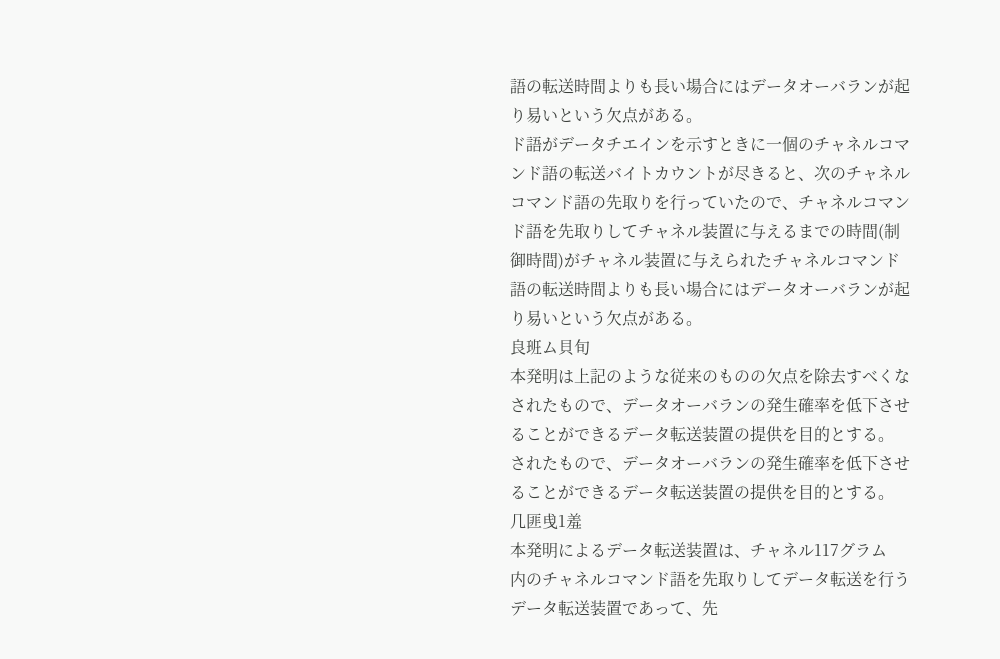語の転送時間よりも長い場合にはデータオーバランが起
り易いという欠点がある。
ド語がデータチエインを示すときに一個のチャネルコマ
ンド語の転送バイトカウントが尽きると、次のチャネル
コマンド語の先取りを行っていたので、チャネルコマン
ド語を先取りしてチャネル装置に与えるまでの時間(制
御時間)がチャネル装置に与えられたチャネルコマンド
語の転送時間よりも長い場合にはデータオーバランが起
り易いという欠点がある。
良班ム貝旬
本発明は上記のような従来のものの欠点を除去すべくな
されたもので、データオーバランの発生確率を低下させ
ることができるデータ転送装置の提供を目的とする。
されたもので、データオーバランの発生確率を低下させ
ることができるデータ転送装置の提供を目的とする。
几匪曵1羞
本発明によるデータ転送装置は、チャネル117グラム
内のチャネルコマンド語を先取りしてデータ転送を行う
データ転送装置であって、先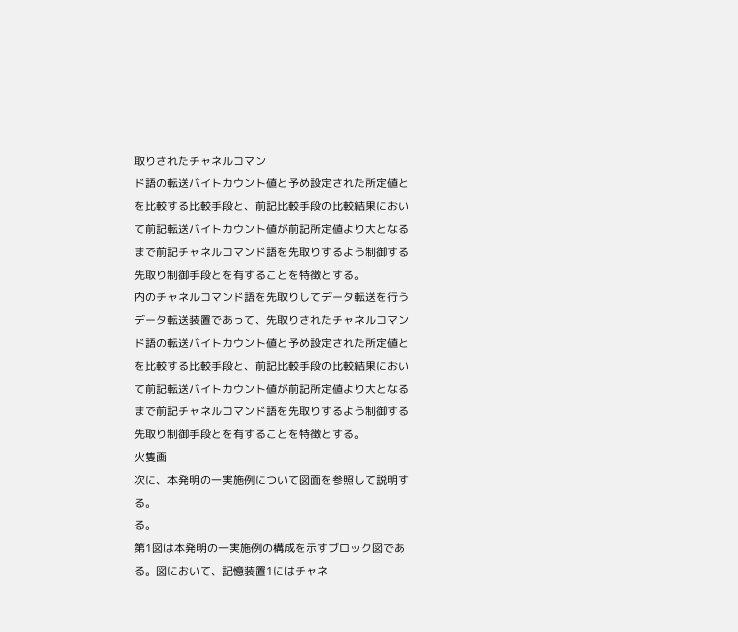取りされたチャネルコマン
ド語の転送バイトカウント値と予め設定された所定値と
を比較する比較手段と、前記比較手段の比較結果におい
て前記転送バイトカウント値が前記所定値より大となる
まで前記チャネルコマンド語を先取りするよう制御する
先取り制御手段とを有することを特徴とする。
内のチャネルコマンド語を先取りしてデータ転送を行う
データ転送装置であって、先取りされたチャネルコマン
ド語の転送バイトカウント値と予め設定された所定値と
を比較する比較手段と、前記比較手段の比較結果におい
て前記転送バイトカウント値が前記所定値より大となる
まで前記チャネルコマンド語を先取りするよう制御する
先取り制御手段とを有することを特徴とする。
火隻画
次に、本発明の一実施例について図面を参照して説明す
る。
る。
第1図は本発明の一実施例の構成を示すブロック図であ
る。図において、記憶装置1にはチャネ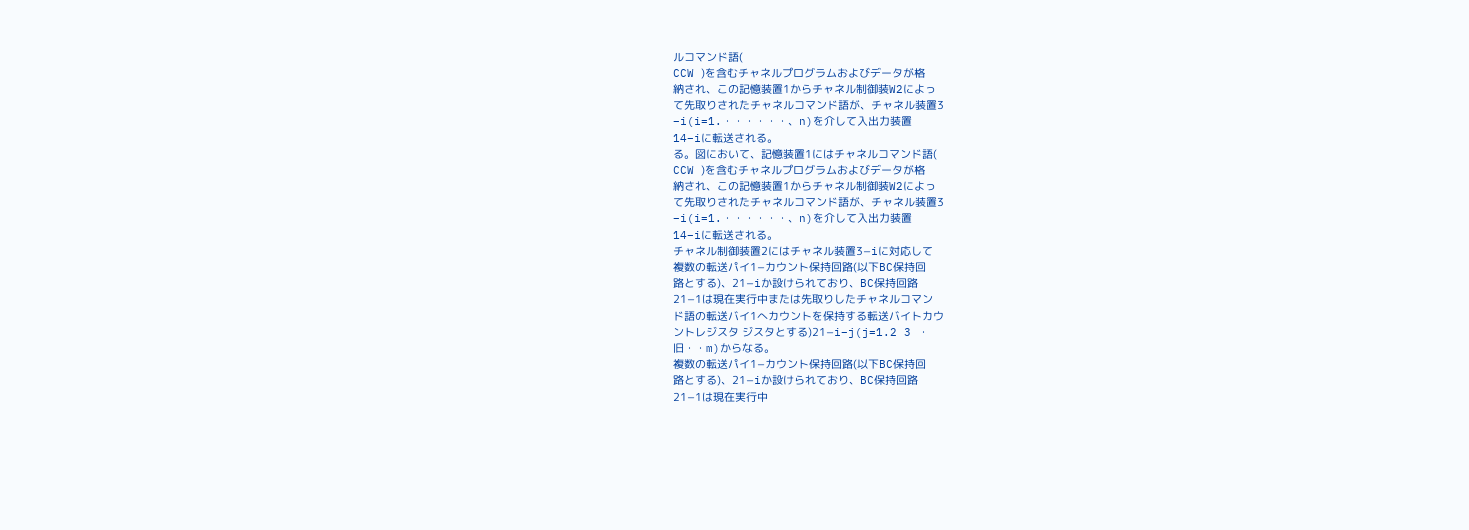ルコマンド語(
CCW )を含むチャネルプログラムおよびデータが格
納され、この記憶装置1からチャネル制御装W2によっ
て先取りされたチャネルコマンド語が、チャネル装置3
−i(i=1.・・・・・・、n)を介して入出力装置
14−iに転送される。
る。図において、記憶装置1にはチャネルコマンド語(
CCW )を含むチャネルプログラムおよびデータが格
納され、この記憶装置1からチャネル制御装W2によっ
て先取りされたチャネルコマンド語が、チャネル装置3
−i(i=1.・・・・・・、n)を介して入出力装置
14−iに転送される。
チャネル制御装置2にはチャネル装置3−iに対応して
複数の転送パイ1−カウント保持回路(以下BC保持回
路とする)、21−iか設けられており、BC保持回路
21−1は現在実行中または先取りしたチャネルコマン
ド語の転送バイ1へカウントを保持する転送バイトカウ
ントレジスタ ジスタとする)21−i−j(j=1.2 3 ・
旧・・m)からなる。
複数の転送パイ1−カウント保持回路(以下BC保持回
路とする)、21−iか設けられており、BC保持回路
21−1は現在実行中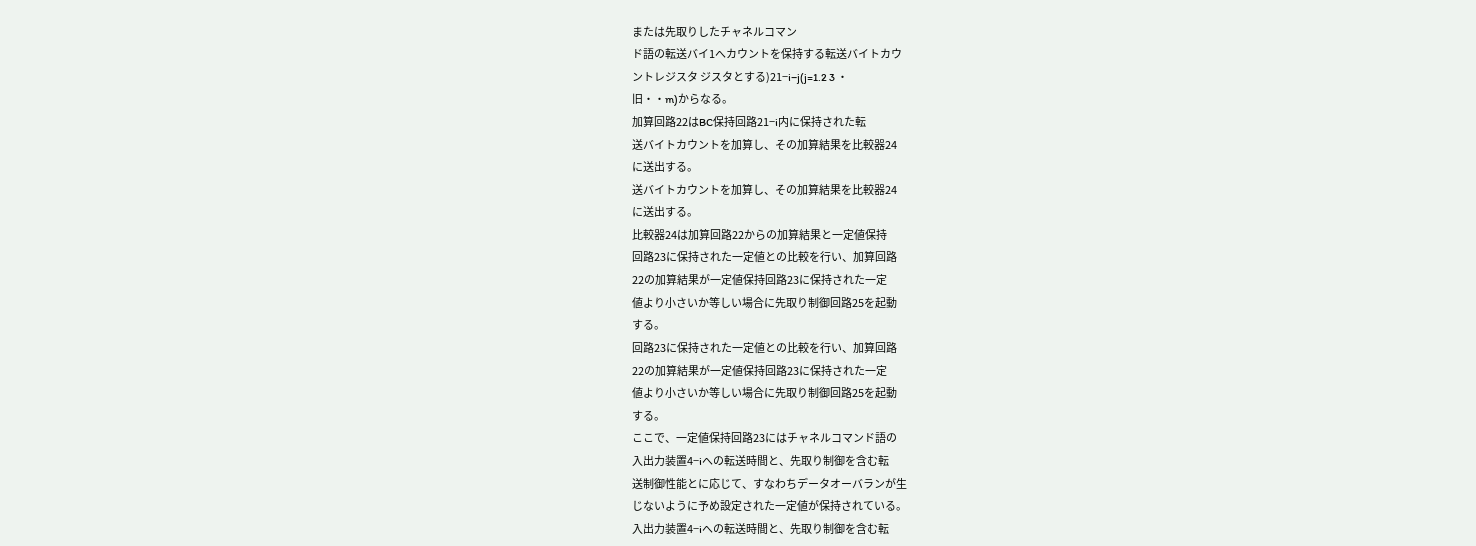または先取りしたチャネルコマン
ド語の転送バイ1へカウントを保持する転送バイトカウ
ントレジスタ ジスタとする)21−i−j(j=1.2 3 ・
旧・・m)からなる。
加算回路22はBC保持回路21−i内に保持された転
送バイトカウントを加算し、その加算結果を比較器24
に送出する。
送バイトカウントを加算し、その加算結果を比較器24
に送出する。
比較器24は加算回路22からの加算結果と一定値保持
回路23に保持された一定値との比較を行い、加算回路
22の加算結果が一定値保持回路23に保持された一定
値より小さいか等しい場合に先取り制御回路25を起動
する。
回路23に保持された一定値との比較を行い、加算回路
22の加算結果が一定値保持回路23に保持された一定
値より小さいか等しい場合に先取り制御回路25を起動
する。
ここで、一定値保持回路23にはチャネルコマンド語の
入出力装置4−iへの転送時間と、先取り制御を含む転
送制御性能とに応じて、すなわちデータオーバランが生
じないように予め設定された一定値が保持されている。
入出力装置4−iへの転送時間と、先取り制御を含む転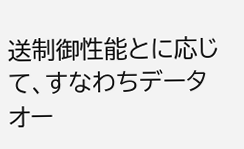送制御性能とに応じて、すなわちデータオー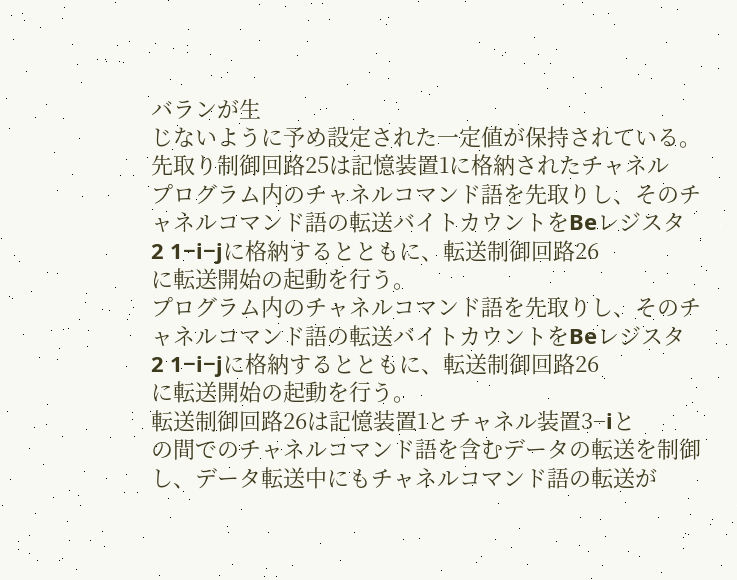バランが生
じないように予め設定された一定値が保持されている。
先取り制御回路25は記憶装置1に格納されたチャネル
プログラム内のチャネルコマンド語を先取りし、そのチ
ャネルコマンド語の転送バイトカウントをBeレジスタ
2 1−i−jに格納するとともに、転送制御回路26
に転送開始の起動を行う。
プログラム内のチャネルコマンド語を先取りし、そのチ
ャネルコマンド語の転送バイトカウントをBeレジスタ
2 1−i−jに格納するとともに、転送制御回路26
に転送開始の起動を行う。
転送制御回路26は記憶装置1とチャネル装置3−iと
の間でのチャネルコマンド語を含むデータの転送を制御
し、データ転送中にもチャネルコマンド語の転送が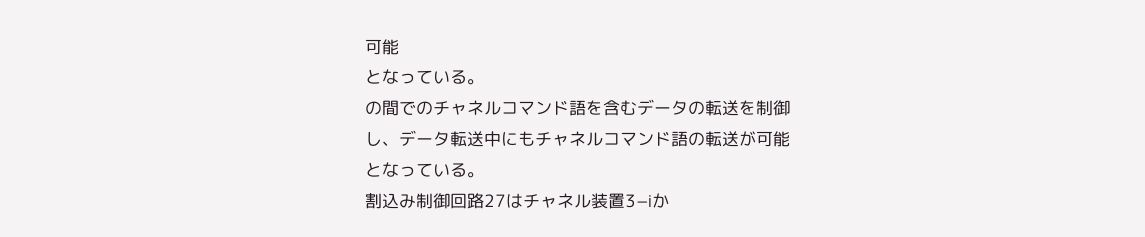可能
となっている。
の間でのチャネルコマンド語を含むデータの転送を制御
し、データ転送中にもチャネルコマンド語の転送が可能
となっている。
割込み制御回路27はチャネル装置3−iか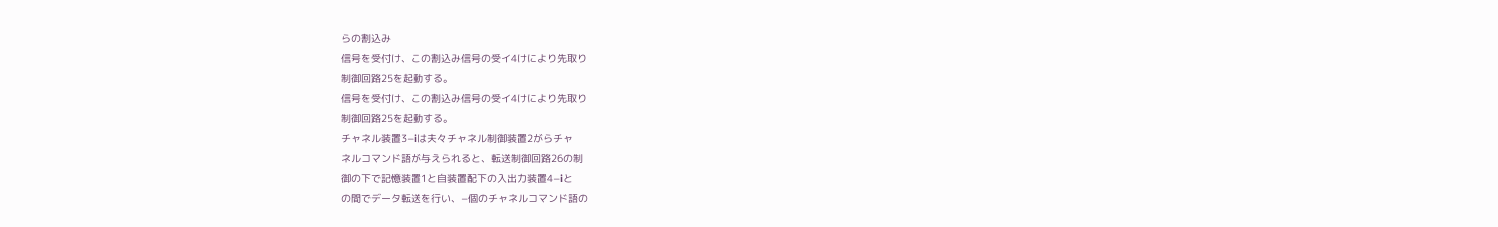らの割込み
信号を受付け、この割込み信号の受イ4けにより先取り
制御回路25を起動する。
信号を受付け、この割込み信号の受イ4けにより先取り
制御回路25を起動する。
チャネル装置3−iは夫々チャネル制御装置2がらチャ
ネルコマンド語が与えられると、転送制御回路26の制
御の下で記憶装置1と自装置配下の入出力装置4−iと
の間でデータ転送を行い、−個のチャネルコマンド語の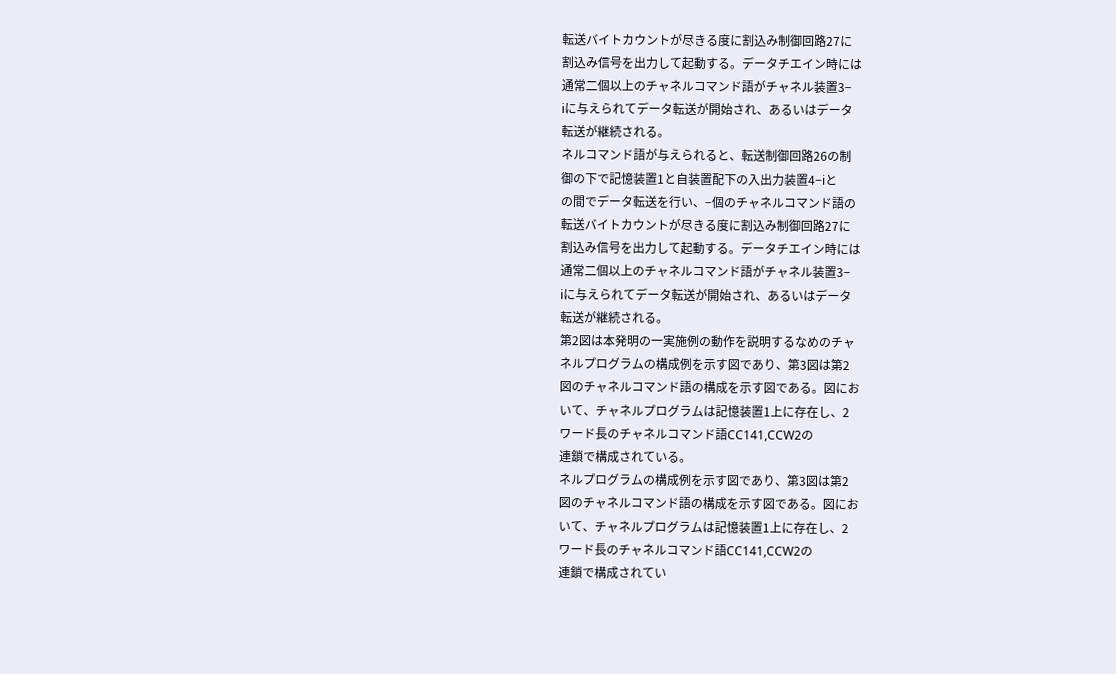転送バイトカウントが尽きる度に割込み制御回路27に
割込み信号を出力して起動する。データチエイン時には
通常二個以上のチャネルコマンド語がチャネル装置3−
iに与えられてデータ転送が開始され、あるいはデータ
転送が継続される。
ネルコマンド語が与えられると、転送制御回路26の制
御の下で記憶装置1と自装置配下の入出力装置4−iと
の間でデータ転送を行い、−個のチャネルコマンド語の
転送バイトカウントが尽きる度に割込み制御回路27に
割込み信号を出力して起動する。データチエイン時には
通常二個以上のチャネルコマンド語がチャネル装置3−
iに与えられてデータ転送が開始され、あるいはデータ
転送が継続される。
第2図は本発明の一実施例の動作を説明するなめのチャ
ネルプログラムの構成例を示す図であり、第3図は第2
図のチャネルコマンド語の構成を示す図である。図にお
いて、チャネルプログラムは記憶装置1上に存在し、2
ワード長のチャネルコマンド語CC141,CCW2の
連鎖で構成されている。
ネルプログラムの構成例を示す図であり、第3図は第2
図のチャネルコマンド語の構成を示す図である。図にお
いて、チャネルプログラムは記憶装置1上に存在し、2
ワード長のチャネルコマンド語CC141,CCW2の
連鎖で構成されてい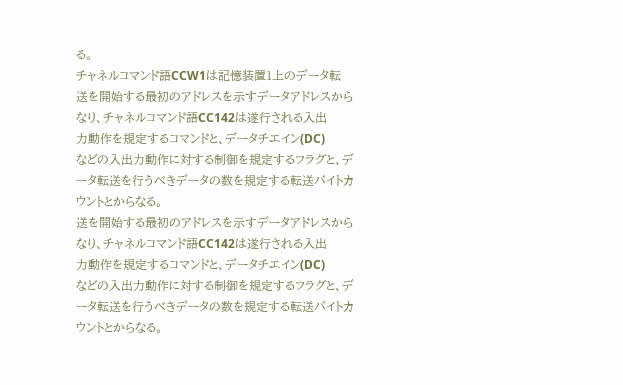る。
チャネルコマンド語CCW1は記憶装置1上のデータ転
送を開始する最初のアドレスを示すデータアドレスから
なり、チャネルコマンド語CC142は遂行される入出
力動作を規定するコマンドと、データチエイン(DC)
などの入出力動作に対する制御を規定するフラグと、デ
ータ転送を行うべきデータの数を規定する転送バイトカ
ウントとからなる。
送を開始する最初のアドレスを示すデータアドレスから
なり、チャネルコマンド語CC142は遂行される入出
力動作を規定するコマンドと、データチエイン(DC)
などの入出力動作に対する制御を規定するフラグと、デ
ータ転送を行うべきデータの数を規定する転送バイトカ
ウントとからなる。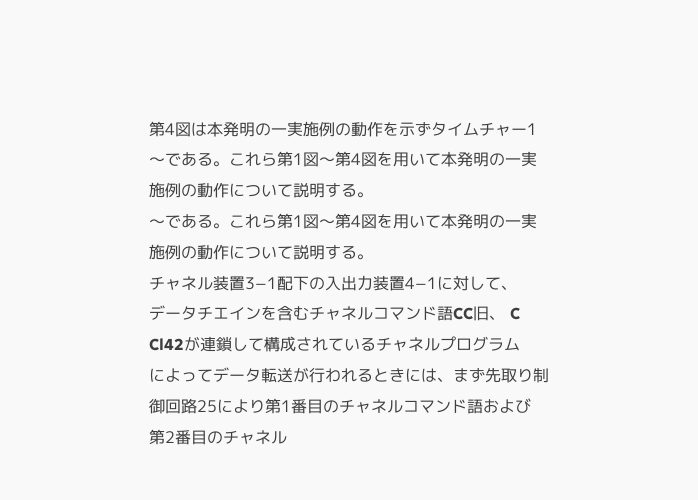第4図は本発明の一実施例の動作を示ずタイムチャー1
〜である。これら第1図〜第4図を用いて本発明の一実
施例の動作について説明する。
〜である。これら第1図〜第4図を用いて本発明の一実
施例の動作について説明する。
チャネル装置3−1配下の入出力装置4−1に対して、
データチエインを含むチャネルコマンド語CC旧、 C
Cl42が連鎖して構成されているチャネルプログラム
によってデータ転送が行われるときには、まず先取り制
御回路25により第1番目のチャネルコマンド語および
第2番目のチャネル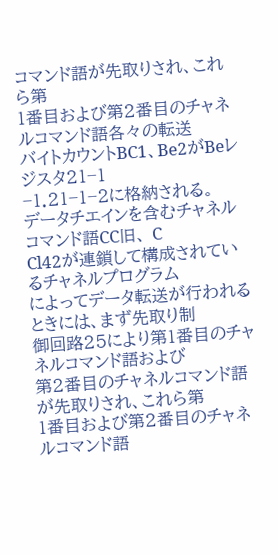コマンド語が先取りされ、これら第
1番目および第2番目のチャネルコマンド語各々の転送
バイトカウントBC1、Be2がBeレジスタ21−1
−1.21−1−2に格納される。
データチエインを含むチャネルコマンド語CC旧、 C
Cl42が連鎖して構成されているチャネルプログラム
によってデータ転送が行われるときには、まず先取り制
御回路25により第1番目のチャネルコマンド語および
第2番目のチャネルコマンド語が先取りされ、これら第
1番目および第2番目のチャネルコマンド語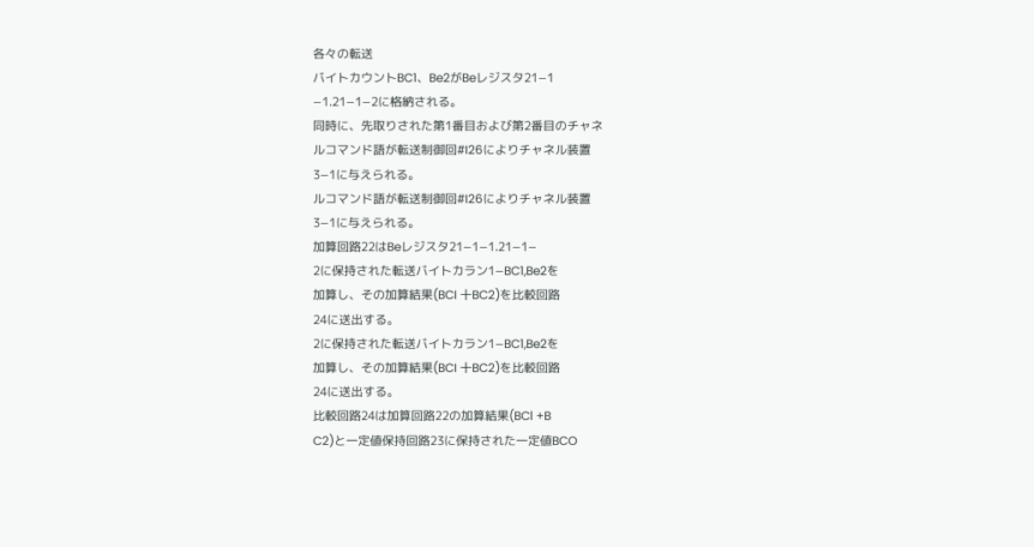各々の転送
バイトカウントBC1、Be2がBeレジスタ21−1
−1.21−1−2に格納される。
同時に、先取りされた第1番目および第2番目のチャネ
ルコマンド語が転送制御回#I26によりチャネル装置
3−1に与えられる。
ルコマンド語が転送制御回#I26によりチャネル装置
3−1に与えられる。
加算回路22はBeレジスタ21−1−1.21−1−
2に保持された転送バイトカラン1−BC1,Be2を
加算し、その加算結果(BCI 十BC2)を比較回路
24に送出する。
2に保持された転送バイトカラン1−BC1,Be2を
加算し、その加算結果(BCI 十BC2)を比較回路
24に送出する。
比較回路24は加算回路22の加算結果(BCl +B
C2)と一定値保持回路23に保持された一定値BCO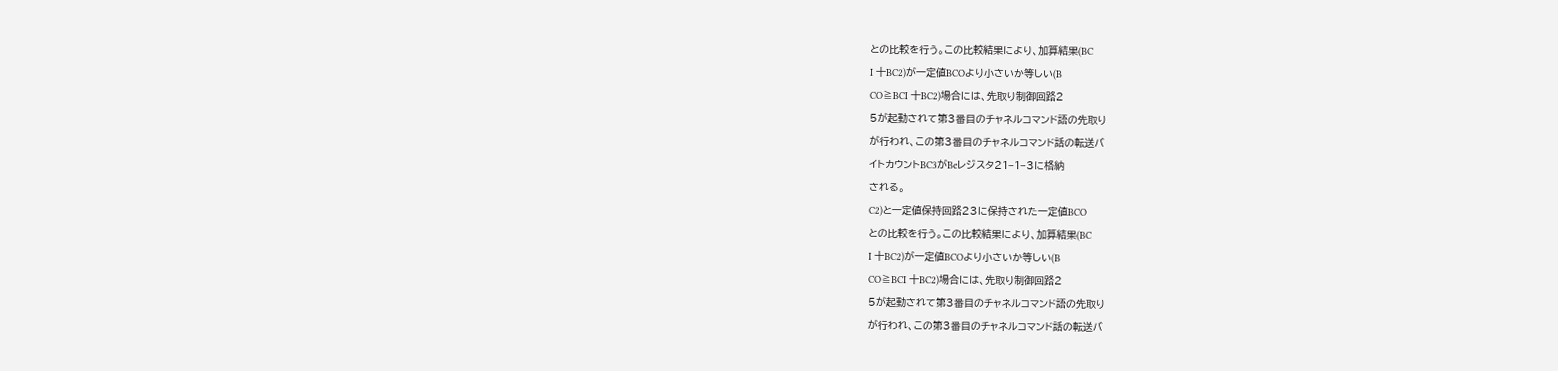との比較を行う。この比較結果により、加算結果(BC
I 十BC2)が一定値BCOより小さいか等しい(B
CO≧BCI 十BC2)場合には、先取り制御回路2
5が起動されて第3番目のチャネルコマンド語の先取り
が行われ、この第3番目のチャネルコマンド話の転送バ
イトカウントBC3がBeレジスタ21−1−3に格納
される。
C2)と一定値保持回路23に保持された一定値BCO
との比較を行う。この比較結果により、加算結果(BC
I 十BC2)が一定値BCOより小さいか等しい(B
CO≧BCI 十BC2)場合には、先取り制御回路2
5が起動されて第3番目のチャネルコマンド語の先取り
が行われ、この第3番目のチャネルコマンド話の転送バ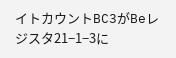イトカウントBC3がBeレジスタ21−1−3に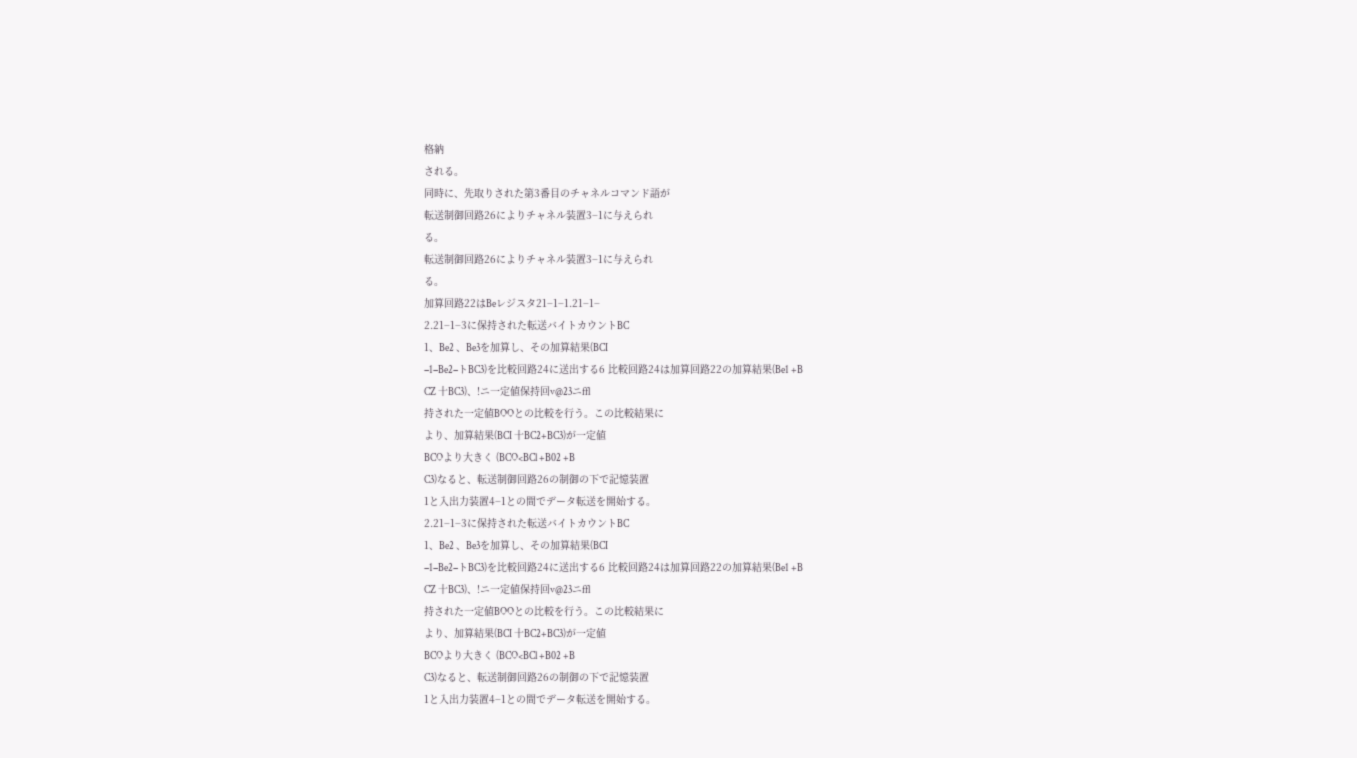格納
される。
同時に、先取りされた第3番目のチャネルコマンド語が
転送制御回路26によりチャネル装置3−1に与えられ
る。
転送制御回路26によりチャネル装置3−1に与えられ
る。
加算回路22はBeレジスタ21−1−1.21−1−
2.21−1−3に保持された転送バイトカウントBC
1、Be2 、Be3を加算し、その加算結果(BCI
−1−Be2−トBC3)を比較回路24に送出する6 比較回路24は加算回路22の加算結果(Be1 +B
CZ 十BC3)、!ニ一定値保持回v@23ニffl
持された一定値BOOとの比較を行う。この比較結果に
より、加算結果(BCI 十BC2+BC3)が一定値
BCOより大きく (BCO<BCl +B02 +B
C3)なると、転送制御回路26の制御の下で記憶装置
1と入出力装置4−1との間でデータ転送を開始する。
2.21−1−3に保持された転送バイトカウントBC
1、Be2 、Be3を加算し、その加算結果(BCI
−1−Be2−トBC3)を比較回路24に送出する6 比較回路24は加算回路22の加算結果(Be1 +B
CZ 十BC3)、!ニ一定値保持回v@23ニffl
持された一定値BOOとの比較を行う。この比較結果に
より、加算結果(BCI 十BC2+BC3)が一定値
BCOより大きく (BCO<BCl +B02 +B
C3)なると、転送制御回路26の制御の下で記憶装置
1と入出力装置4−1との間でデータ転送を開始する。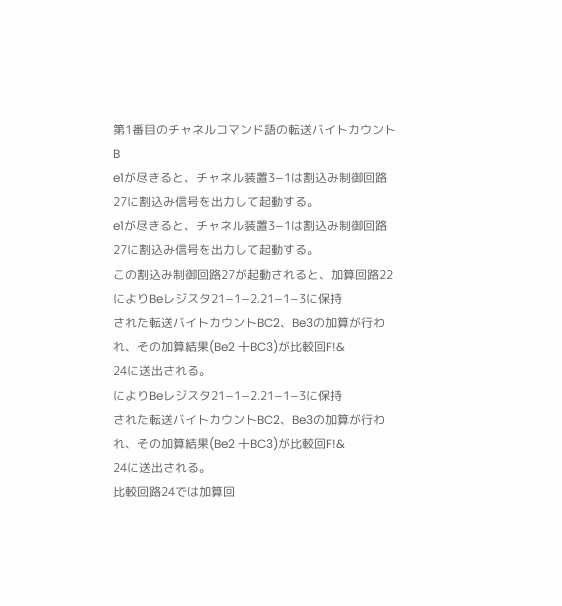第1番目のチャネルコマンド語の転送バイトカウントB
e1が尽きると、チャネル装置3−1は割込み制御回路
27に割込み信号を出力して起動する。
e1が尽きると、チャネル装置3−1は割込み制御回路
27に割込み信号を出力して起動する。
この割込み制御回路27が起動されると、加算回路22
によりBeレジスタ21−1−2.21−1−3に保持
された転送バイトカウントBC2、Be3の加算が行わ
れ、その加算結果(Be2 十BC3)が比較回F!&
24に送出される。
によりBeレジスタ21−1−2.21−1−3に保持
された転送バイトカウントBC2、Be3の加算が行わ
れ、その加算結果(Be2 十BC3)が比較回F!&
24に送出される。
比較回路24では加算回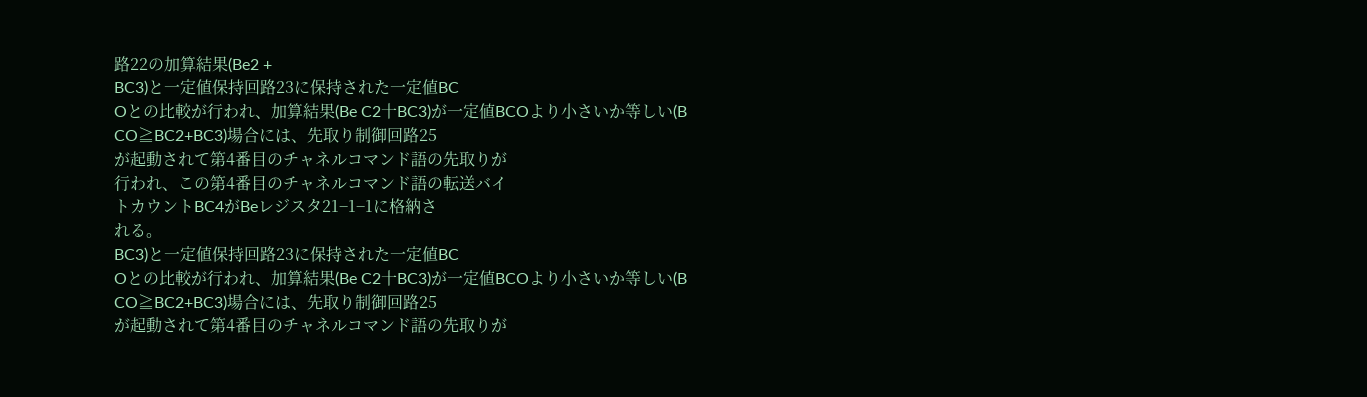路22の加算結果(Be2 +
BC3)と一定値保持回路23に保持された一定値BC
Oとの比較が行われ、加算結果(Be C2十BC3)が一定値BCOより小さいか等しい(B
CO≧BC2+BC3)場合には、先取り制御回路25
が起動されて第4番目のチャネルコマンド語の先取りが
行われ、この第4番目のチャネルコマンド語の転送バイ
トカウントBC4がBeレジスタ21−1−1に格納さ
れる。
BC3)と一定値保持回路23に保持された一定値BC
Oとの比較が行われ、加算結果(Be C2十BC3)が一定値BCOより小さいか等しい(B
CO≧BC2+BC3)場合には、先取り制御回路25
が起動されて第4番目のチャネルコマンド語の先取りが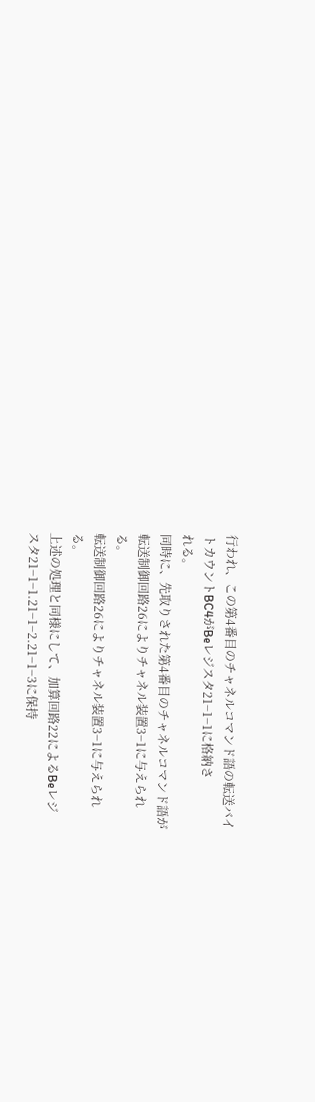行われ、この第4番目のチャネルコマンド語の転送バイ
トカウントBC4がBeレジスタ21−1−1に格納さ
れる。
同時に、先取りされた第4番目のチャネルコマンド語が
転送制御回路26によりチャネル装置3−1に与えられ
る。
転送制御回路26によりチャネル装置3−1に与えられ
る。
上述の処理と同様にして、加算回路22によるBeレジ
スタ21−1−1.21−1−2.21−1−3に保持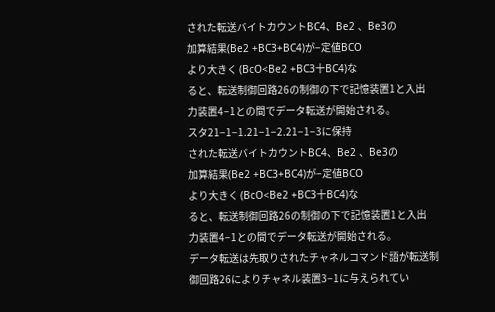された転送バイトカウントBC4、Be2 、Be3の
加算結果(Be2 +BC3+BC4)が−定値BCO
より大きく (BcO<Be2 +BC3十BC4)な
ると、転送制御回路26の制御の下で記憶装置1と入出
力装置4−1との間でデータ転送が開始される。
スタ21−1−1.21−1−2.21−1−3に保持
された転送バイトカウントBC4、Be2 、Be3の
加算結果(Be2 +BC3+BC4)が−定値BCO
より大きく (BcO<Be2 +BC3十BC4)な
ると、転送制御回路26の制御の下で記憶装置1と入出
力装置4−1との間でデータ転送が開始される。
データ転送は先取りされたチャネルコマンド語が転送制
御回路26によりチャネル装置3−1に与えられてい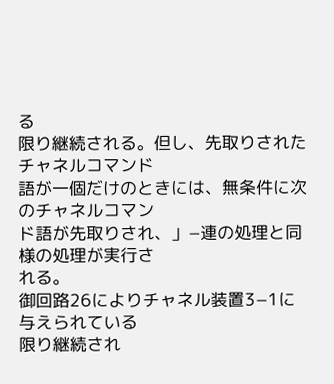る
限り継続される。但し、先取りされたチャネルコマンド
語が一個だけのときには、無条件に次のチャネルコマン
ド語が先取りされ、」−連の処理と同様の処理が実行さ
れる。
御回路26によりチャネル装置3−1に与えられている
限り継続され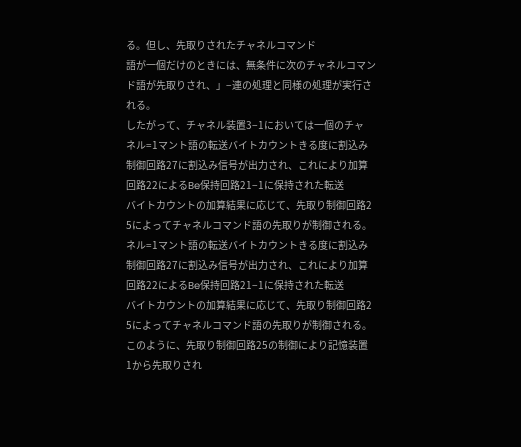る。但し、先取りされたチャネルコマンド
語が一個だけのときには、無条件に次のチャネルコマン
ド語が先取りされ、」−連の処理と同様の処理が実行さ
れる。
したがって、チャネル装置3−1においては一個のチャ
ネル=1マント語の転送バイトカウントきる度に割込み
制御回路27に割込み信号が出力され、これにより加算
回路22によるBe保持回路21−1に保持された転送
バイトカウントの加算結果に応じて、先取り制御回路2
5によってチャネルコマンド語の先取りが制御される。
ネル=1マント語の転送バイトカウントきる度に割込み
制御回路27に割込み信号が出力され、これにより加算
回路22によるBe保持回路21−1に保持された転送
バイトカウントの加算結果に応じて、先取り制御回路2
5によってチャネルコマンド語の先取りが制御される。
このように、先取り制御回路25の制御により記憶装置
1から先取りされ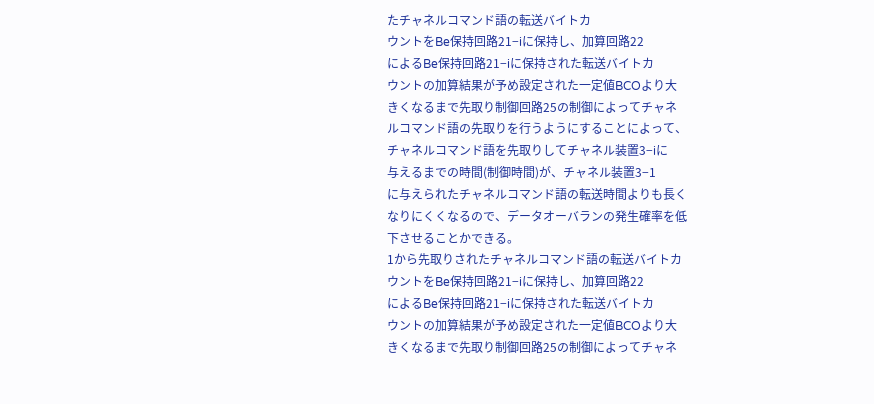たチャネルコマンド語の転送バイトカ
ウントをBe保持回路21−iに保持し、加算回路22
によるBe保持回路21−iに保持された転送バイトカ
ウントの加算結果が予め設定された一定値BCOより大
きくなるまで先取り制御回路25の制御によってチャネ
ルコマンド語の先取りを行うようにすることによって、
チャネルコマンド語を先取りしてチャネル装置3−iに
与えるまでの時間(制御時間)が、チャネル装置3−1
に与えられたチャネルコマンド語の転送時間よりも長く
なりにくくなるので、データオーバランの発生確率を低
下させることかできる。
1から先取りされたチャネルコマンド語の転送バイトカ
ウントをBe保持回路21−iに保持し、加算回路22
によるBe保持回路21−iに保持された転送バイトカ
ウントの加算結果が予め設定された一定値BCOより大
きくなるまで先取り制御回路25の制御によってチャネ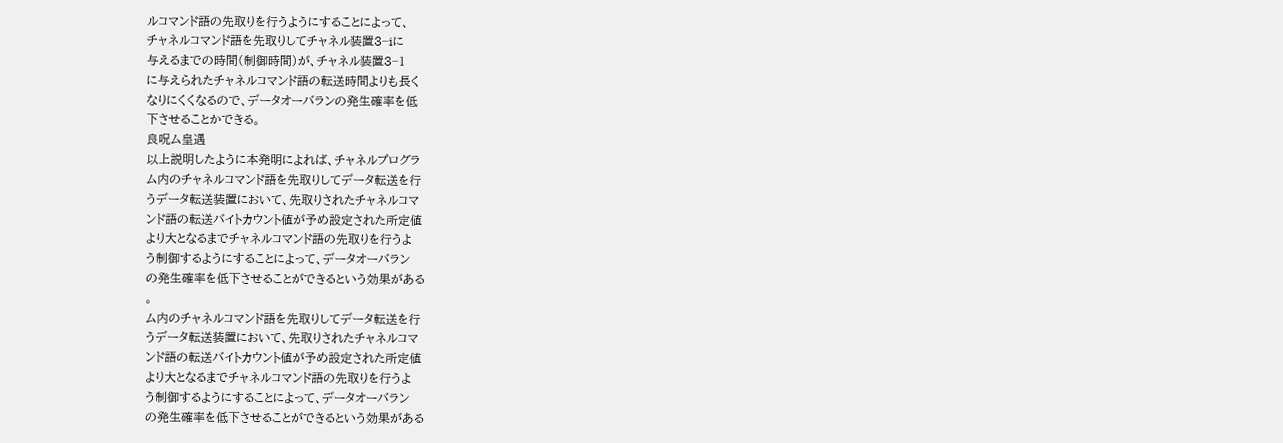ルコマンド語の先取りを行うようにすることによって、
チャネルコマンド語を先取りしてチャネル装置3−iに
与えるまでの時間(制御時間)が、チャネル装置3−1
に与えられたチャネルコマンド語の転送時間よりも長く
なりにくくなるので、データオーバランの発生確率を低
下させることかできる。
良呪ム皇遇
以上説明したように本発明によれば、チャネルプログラ
ム内のチャネルコマンド語を先取りしてデータ転送を行
うデータ転送装置において、先取りされたチャネルコマ
ンド語の転送バイトカウント値が予め設定された所定値
より大となるまでチャネルコマンド語の先取りを行うよ
う制御するようにすることによって、データオーバラン
の発生確率を低下させることができるという効果がある
。
ム内のチャネルコマンド語を先取りしてデータ転送を行
うデータ転送装置において、先取りされたチャネルコマ
ンド語の転送バイトカウント値が予め設定された所定値
より大となるまでチャネルコマンド語の先取りを行うよ
う制御するようにすることによって、データオーバラン
の発生確率を低下させることができるという効果がある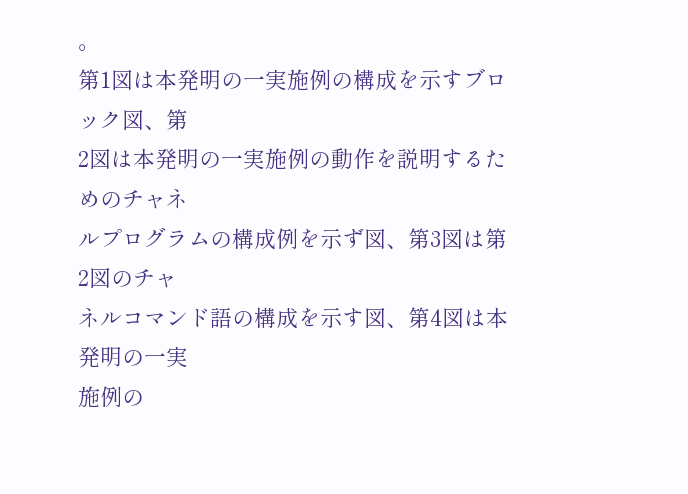。
第1図は本発明の一実施例の構成を示すブロック図、第
2図は本発明の一実施例の動作を説明するためのチャネ
ルプログラムの構成例を示ず図、第3図は第2図のチャ
ネルコマンド語の構成を示す図、第4図は本発明の一実
施例の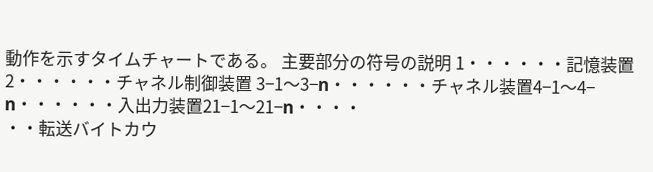動作を示すタイムチャートである。 主要部分の符号の説明 1・・・・・・記憶装置 2・・・・・・チャネル制御装置 3−1〜3−n・・・・・・チャネル装置4−1〜4−
n・・・・・・入出力装置21−1〜21−n・・・・
・・転送バイトカウ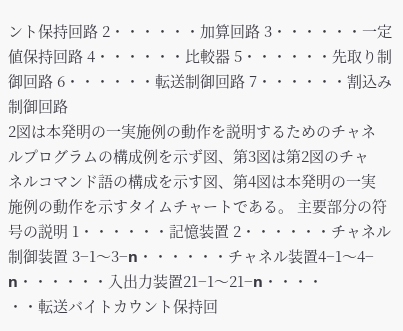ント保持回路 2・・・・・・加算回路 3・・・・・・一定値保持回路 4・・・・・・比較器 5・・・・・・先取り制御回路 6・・・・・・転送制御回路 7・・・・・・割込み制御回路
2図は本発明の一実施例の動作を説明するためのチャネ
ルプログラムの構成例を示ず図、第3図は第2図のチャ
ネルコマンド語の構成を示す図、第4図は本発明の一実
施例の動作を示すタイムチャートである。 主要部分の符号の説明 1・・・・・・記憶装置 2・・・・・・チャネル制御装置 3−1〜3−n・・・・・・チャネル装置4−1〜4−
n・・・・・・入出力装置21−1〜21−n・・・・
・・転送バイトカウント保持回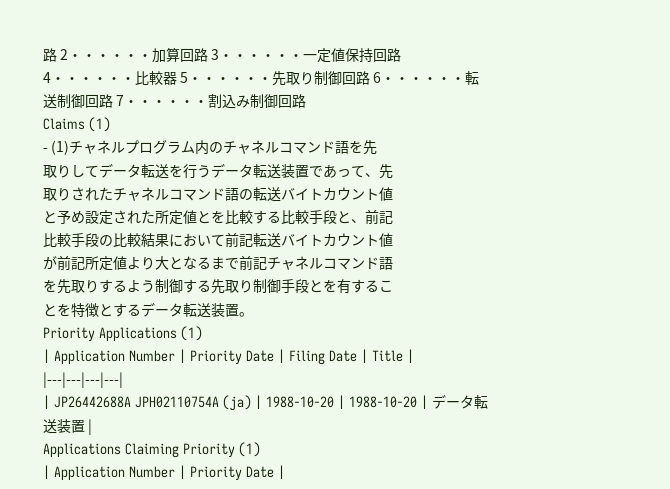路 2・・・・・・加算回路 3・・・・・・一定値保持回路 4・・・・・・比較器 5・・・・・・先取り制御回路 6・・・・・・転送制御回路 7・・・・・・割込み制御回路
Claims (1)
- (1)チャネルプログラム内のチャネルコマンド語を先
取りしてデータ転送を行うデータ転送装置であって、先
取りされたチャネルコマンド語の転送バイトカウント値
と予め設定された所定値とを比較する比較手段と、前記
比較手段の比較結果において前記転送バイトカウント値
が前記所定値より大となるまで前記チャネルコマンド語
を先取りするよう制御する先取り制御手段とを有するこ
とを特徴とするデータ転送装置。
Priority Applications (1)
| Application Number | Priority Date | Filing Date | Title |
|---|---|---|---|
| JP26442688A JPH02110754A (ja) | 1988-10-20 | 1988-10-20 | データ転送装置 |
Applications Claiming Priority (1)
| Application Number | Priority Date |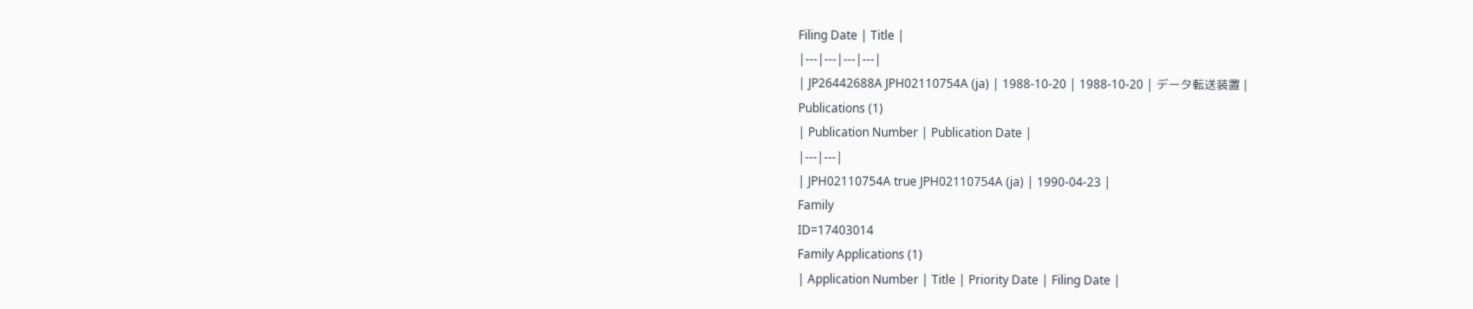Filing Date | Title |
|---|---|---|---|
| JP26442688A JPH02110754A (ja) | 1988-10-20 | 1988-10-20 | データ転送装置 |
Publications (1)
| Publication Number | Publication Date |
|---|---|
| JPH02110754A true JPH02110754A (ja) | 1990-04-23 |
Family
ID=17403014
Family Applications (1)
| Application Number | Title | Priority Date | Filing Date |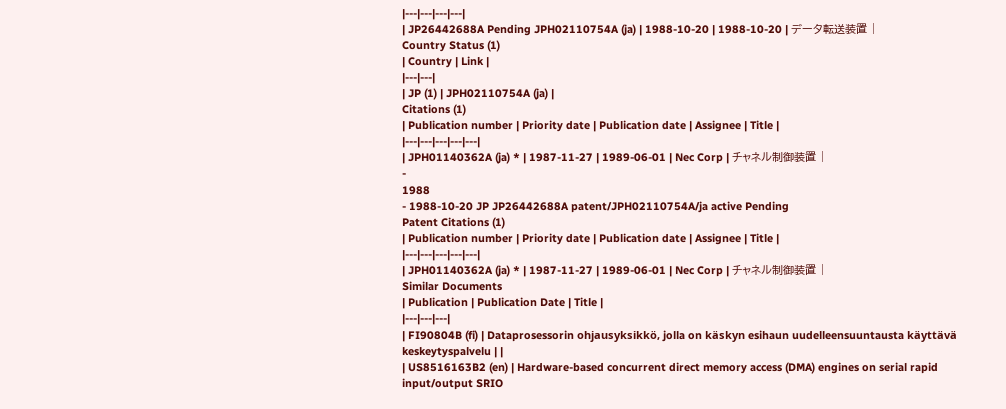|---|---|---|---|
| JP26442688A Pending JPH02110754A (ja) | 1988-10-20 | 1988-10-20 | データ転送装置 |
Country Status (1)
| Country | Link |
|---|---|
| JP (1) | JPH02110754A (ja) |
Citations (1)
| Publication number | Priority date | Publication date | Assignee | Title |
|---|---|---|---|---|
| JPH01140362A (ja) * | 1987-11-27 | 1989-06-01 | Nec Corp | チャネル制御装置 |
-
1988
- 1988-10-20 JP JP26442688A patent/JPH02110754A/ja active Pending
Patent Citations (1)
| Publication number | Priority date | Publication date | Assignee | Title |
|---|---|---|---|---|
| JPH01140362A (ja) * | 1987-11-27 | 1989-06-01 | Nec Corp | チャネル制御装置 |
Similar Documents
| Publication | Publication Date | Title |
|---|---|---|
| FI90804B (fi) | Dataprosessorin ohjausyksikkö, jolla on käskyn esihaun uudelleensuuntausta käyttävä keskeytyspalvelu | |
| US8516163B2 (en) | Hardware-based concurrent direct memory access (DMA) engines on serial rapid input/output SRIO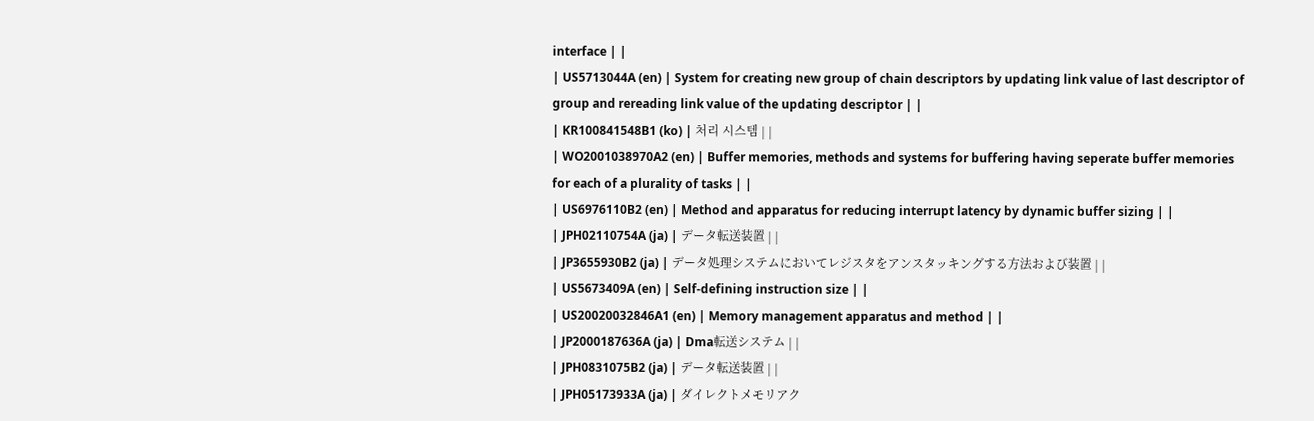interface | |
| US5713044A (en) | System for creating new group of chain descriptors by updating link value of last descriptor of group and rereading link value of the updating descriptor | |
| KR100841548B1 (ko) | 처리 시스템 | |
| WO2001038970A2 (en) | Buffer memories, methods and systems for buffering having seperate buffer memories for each of a plurality of tasks | |
| US6976110B2 (en) | Method and apparatus for reducing interrupt latency by dynamic buffer sizing | |
| JPH02110754A (ja) | データ転送装置 | |
| JP3655930B2 (ja) | データ処理システムにおいてレジスタをアンスタッキングする方法および装置 | |
| US5673409A (en) | Self-defining instruction size | |
| US20020032846A1 (en) | Memory management apparatus and method | |
| JP2000187636A (ja) | Dma転送システム | |
| JPH0831075B2 (ja) | データ転送装置 | |
| JPH05173933A (ja) | ダイレクトメモリアク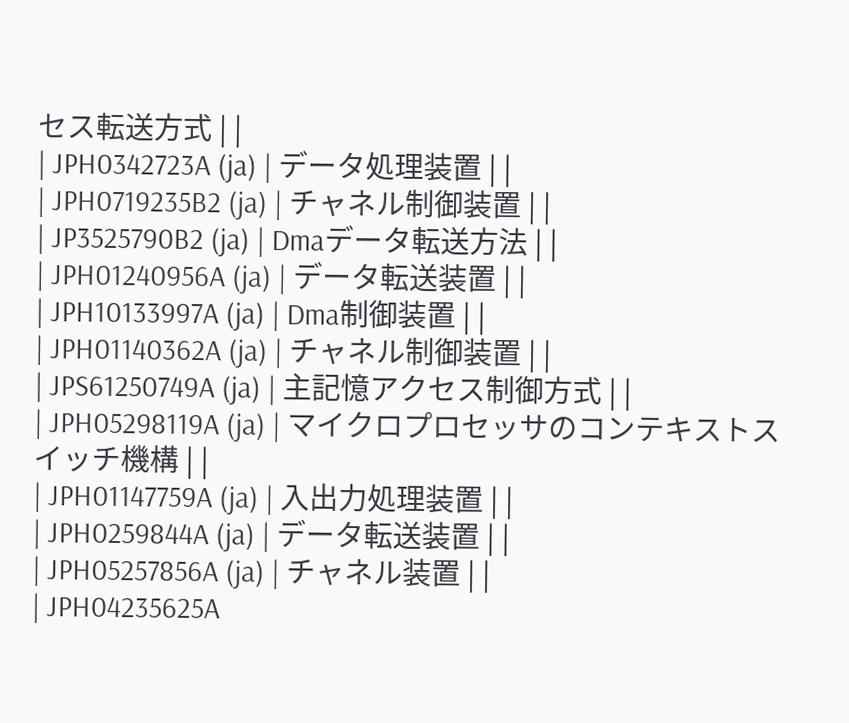セス転送方式 | |
| JPH0342723A (ja) | データ処理装置 | |
| JPH0719235B2 (ja) | チャネル制御装置 | |
| JP3525790B2 (ja) | Dmaデータ転送方法 | |
| JPH01240956A (ja) | データ転送装置 | |
| JPH10133997A (ja) | Dma制御装置 | |
| JPH01140362A (ja) | チャネル制御装置 | |
| JPS61250749A (ja) | 主記憶アクセス制御方式 | |
| JPH05298119A (ja) | マイクロプロセッサのコンテキストスイッチ機構 | |
| JPH01147759A (ja) | 入出力処理装置 | |
| JPH0259844A (ja) | データ転送装置 | |
| JPH05257856A (ja) | チャネル装置 | |
| JPH04235625A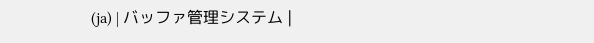(ja) | バッファ管理システム |